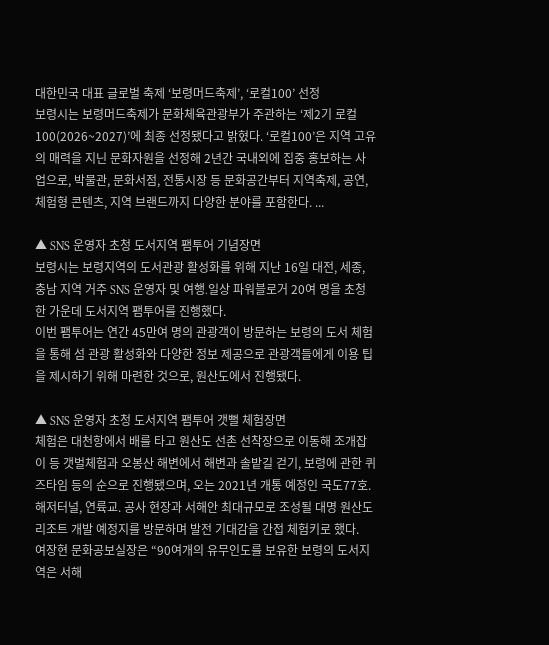대한민국 대표 글로벌 축제 ‘보령머드축제’, ‘로컬100’ 선정
보령시는 보령머드축제가 문화체육관광부가 주관하는 ‘제2기 로컬100(2026~2027)’에 최종 선정됐다고 밝혔다. ‘로컬100’은 지역 고유의 매력을 지닌 문화자원을 선정해 2년간 국내외에 집중 홍보하는 사업으로, 박물관, 문화서점, 전통시장 등 문화공간부터 지역축제, 공연, 체험형 콘텐츠, 지역 브랜드까지 다양한 분야를 포함한다. ...

▲ SNS 운영자 초청 도서지역 팸투어 기념장면
보령시는 보령지역의 도서관광 활성화를 위해 지난 16일 대전, 세종, 충남 지역 거주 SNS 운영자 및 여행․일상 파워블로거 20여 명을 초청한 가운데 도서지역 팸투어를 진행했다.
이번 팸투어는 연간 45만여 명의 관광객이 방문하는 보령의 도서 체험을 통해 섬 관광 활성화와 다양한 정보 제공으로 관광객들에게 이용 팁을 제시하기 위해 마련한 것으로, 원산도에서 진행됐다.

▲ SNS 운영자 초청 도서지역 팸투어 갯뻘 체험장면
체험은 대천항에서 배를 타고 원산도 선촌 선착장으로 이동해 조개잡이 등 갯벌체험과 오봉산 해변에서 해변과 솔밭길 걷기, 보령에 관한 퀴즈타임 등의 순으로 진행됐으며, 오는 2021년 개통 예정인 국도77호. 해저터널, 연륙교. 공사 현장과 서해안 최대규모로 조성될 대명 원산도리조트 개발 예정지를 방문하며 발전 기대감을 간접 체험키로 했다.
여장현 문화공보실장은 “90여개의 유무인도를 보유한 보령의 도서지역은 서해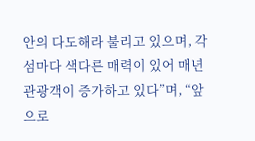안의 다도해라 불리고 있으며, 각 섬마다 색다른 매력이 있어 매년 관광객이 증가하고 있다”며, “앞으로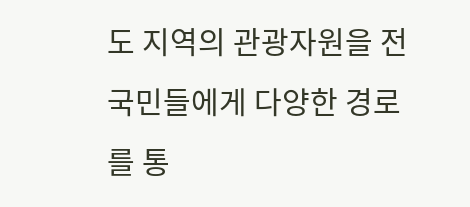도 지역의 관광자원을 전 국민들에게 다양한 경로를 통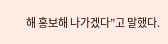해 홍보해 나가겠다”고 말했다.